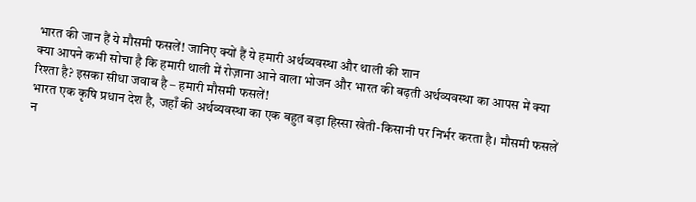भारत की जान हैं ये मौसमी फसलें! जानिए क्यों हैं ये हमारी अर्थव्यवस्था और थाली की शान
क्या आपने कभी सोचा है कि हमारी थाली में रोज़ाना आने वाला भोजन और भारत की बढ़ती अर्थव्यवस्था का आपस में क्या रिश्ता है? इसका सीधा जवाब है – हमारी मौसमी फसलें!
भारत एक कृषि प्रधान देश है, जहाँ की अर्थव्यवस्था का एक बहुत बड़ा हिस्सा खेती-किसानी पर निर्भर करता है। मौसमी फसलें न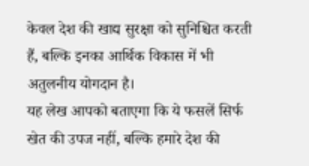केवल देश की खाद्य सुरक्षा को सुनिश्चित करती हैं, बल्कि इनका आर्थिक विकास में भी अतुलनीय योगदान है।
यह लेख आपको बताएगा कि ये फसलें सिर्फ खेत की उपज नहीं, बल्कि हमारे देश की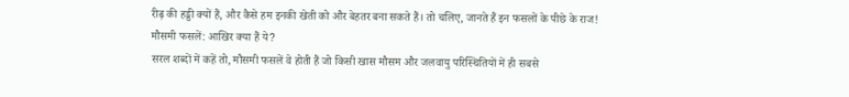रीढ़ की हड्डी क्यों हैं, और कैसे हम इनकी खेती को और बेहतर बना सकते हैं। तो चलिए, जानते हैं इन फसलों के पीछे के राज!
मौसमी फसलें: आखिर क्या हैं ये?
सरल शब्दों में कहें तो, मौसमी फसलें वे होती हैं जो किसी खास मौसम और जलवायु परिस्थितियों में ही सबसे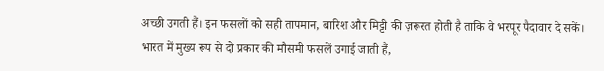अच्छी उगती हैं। इन फसलों को सही तापमान, बारिश और मिट्टी की ज़रूरत होती है ताकि वे भरपूर पैदावार दे सकें।
भारत में मुख्य रूप से दो प्रकार की मौसमी फसलें उगाई जाती हैं,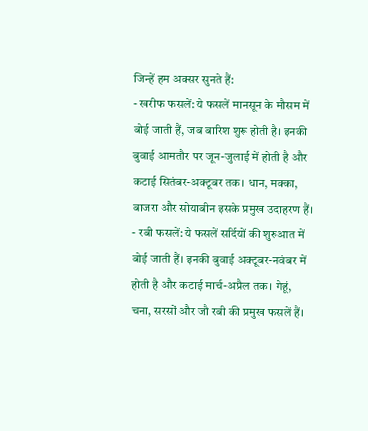जिन्हें हम अक्सर सुनते हैं:
- खरीफ फसलें: ये फसलें मानसून के मौसम में बोई जाती हैं, जब बारिश शुरू होती है। इनकी बुवाई आमतौर पर जून-जुलाई में होती है और कटाई सितंबर-अक्टूबर तक। धान, मक्का, बाजरा और सोयाबीन इसके प्रमुख उदाहरण हैं।
- रबी फसलें: ये फसलें सर्दियों की शुरुआत में बोई जाती हैं। इनकी बुवाई अक्टूबर-नवंबर में होती है और कटाई मार्च-अप्रैल तक। गेहूं, चना, सरसों और जौ रबी की प्रमुख फसलें हैं।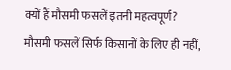क्यों हैं मौसमी फसलें इतनी महत्वपूर्ण?
मौसमी फसलें सिर्फ किसानों के लिए ही नहीं,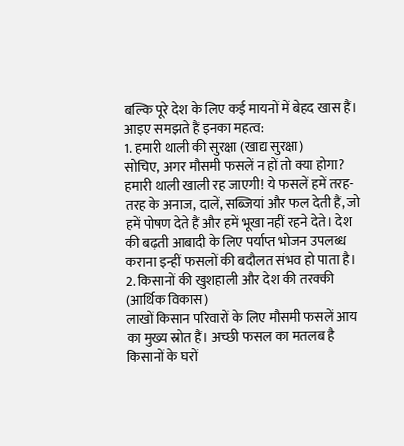बल्कि पूरे देश के लिए कई मायनों में बेहद खास हैं। आइए समझते हैं इनका महत्व:
1. हमारी थाली की सुरक्षा (खाद्य सुरक्षा)
सोचिए, अगर मौसमी फसलें न हों तो क्या होगा? हमारी थाली खाली रह जाएगी! ये फसलें हमें तरह-तरह के अनाज, दालें, सब्जियां और फल देती हैं, जो हमें पोषण देते हैं और हमें भूखा नहीं रहने देते। देश की बढ़ती आबादी के लिए पर्याप्त भोजन उपलब्ध कराना इन्हीं फसलों की बदौलत संभव हो पाता है।
2. किसानों की खुशहाली और देश की तरक्की (आर्थिक विकास)
लाखों किसान परिवारों के लिए मौसमी फसलें आय का मुख्य स्रोत हैं। अच्छी फसल का मतलब है किसानों के घरों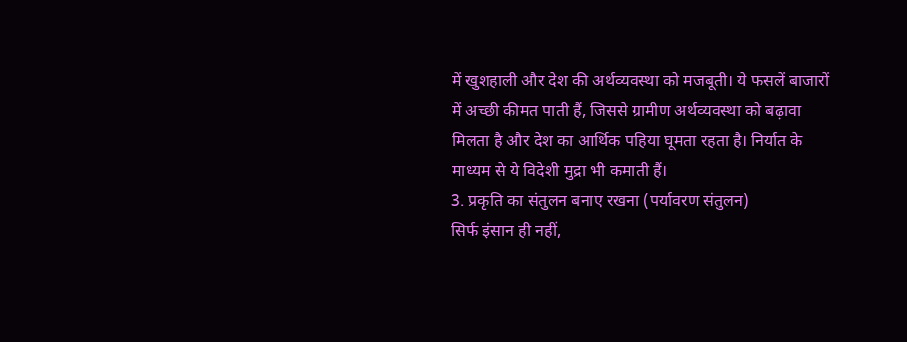में खुशहाली और देश की अर्थव्यवस्था को मजबूती। ये फसलें बाजारों में अच्छी कीमत पाती हैं, जिससे ग्रामीण अर्थव्यवस्था को बढ़ावा मिलता है और देश का आर्थिक पहिया घूमता रहता है। निर्यात के माध्यम से ये विदेशी मुद्रा भी कमाती हैं।
3. प्रकृति का संतुलन बनाए रखना (पर्यावरण संतुलन)
सिर्फ इंसान ही नहीं,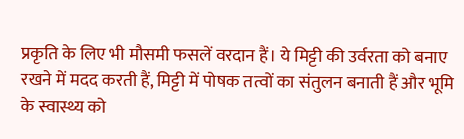प्रकृति के लिए भी मौसमी फसलें वरदान हैं। ये मिट्टी की उर्वरता को बनाए रखने में मदद करती हैं, मिट्टी में पोषक तत्वों का संतुलन बनाती हैं और भूमि के स्वास्थ्य को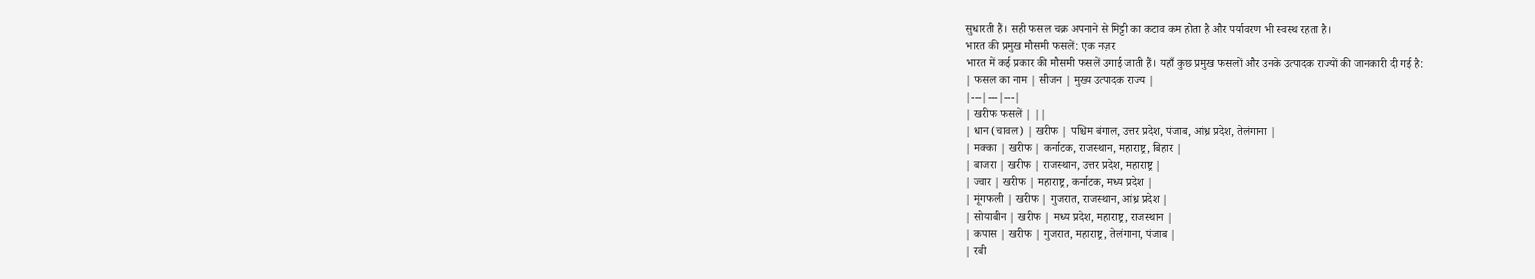सुधारती हैं। सही फसल चक्र अपनाने से मिट्टी का कटाव कम होता है और पर्यावरण भी स्वस्थ रहता है।
भारत की प्रमुख मौसमी फसलें: एक नज़र
भारत में कई प्रकार की मौसमी फसलें उगाई जाती हैं। यहाँ कुछ प्रमुख फसलों और उनके उत्पादक राज्यों की जानकारी दी गई है:
| फसल का नाम | सीजन | मुख्य उत्पादक राज्य |
|---|---|---|
| खरीफ फसलें | ||
| धान (चावल) | खरीफ | पश्चिम बंगाल, उत्तर प्रदेश, पंजाब, आंध्र प्रदेश, तेलंगाना |
| मक्का | खरीफ | कर्नाटक, राजस्थान, महाराष्ट्र, बिहार |
| बाजरा | खरीफ | राजस्थान, उत्तर प्रदेश, महाराष्ट्र |
| ज्वार | खरीफ | महाराष्ट्र, कर्नाटक, मध्य प्रदेश |
| मूंगफली | खरीफ | गुजरात, राजस्थान, आंध्र प्रदेश |
| सोयाबीन | खरीफ | मध्य प्रदेश, महाराष्ट्र, राजस्थान |
| कपास | खरीफ | गुजरात, महाराष्ट्र, तेलंगाना, पंजाब |
| रबी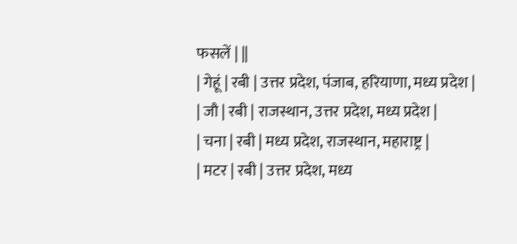फसलें | ||
| गेहूं | रबी | उत्तर प्रदेश, पंजाब, हरियाणा, मध्य प्रदेश |
| जौ | रबी | राजस्थान, उत्तर प्रदेश, मध्य प्रदेश |
| चना | रबी | मध्य प्रदेश, राजस्थान, महाराष्ट्र |
| मटर | रबी | उत्तर प्रदेश, मध्य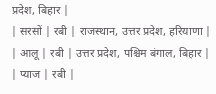प्रदेश, बिहार |
| सरसों | रबी | राजस्थान, उत्तर प्रदेश, हरियाणा |
| आलू | रबी | उत्तर प्रदेश, पश्चिम बंगाल, बिहार |
| प्याज | रबी |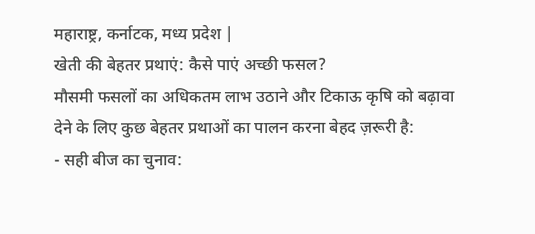महाराष्ट्र, कर्नाटक, मध्य प्रदेश |
खेती की बेहतर प्रथाएं: कैसे पाएं अच्छी फसल?
मौसमी फसलों का अधिकतम लाभ उठाने और टिकाऊ कृषि को बढ़ावा देने के लिए कुछ बेहतर प्रथाओं का पालन करना बेहद ज़रूरी है:
- सही बीज का चुनाव: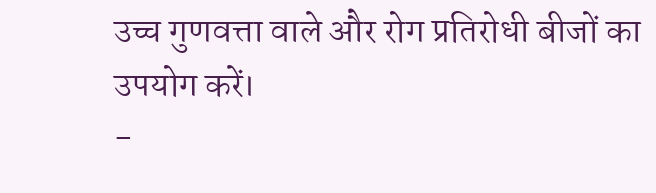उच्च गुणवत्ता वाले और रोग प्रतिरोधी बीजों का उपयोग करें।
-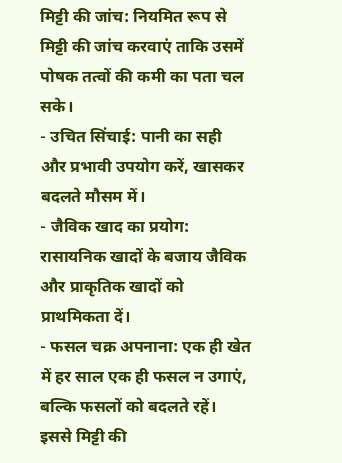मिट्टी की जांच: नियमित रूप से मिट्टी की जांच करवाएं ताकि उसमें पोषक तत्वों की कमी का पता चल सके।
- उचित सिंचाई: पानी का सही और प्रभावी उपयोग करें, खासकर बदलते मौसम में।
- जैविक खाद का प्रयोग: रासायनिक खादों के बजाय जैविक और प्राकृतिक खादों को प्राथमिकता दें।
- फसल चक्र अपनाना: एक ही खेत में हर साल एक ही फसल न उगाएं, बल्कि फसलों को बदलते रहें। इससे मिट्टी की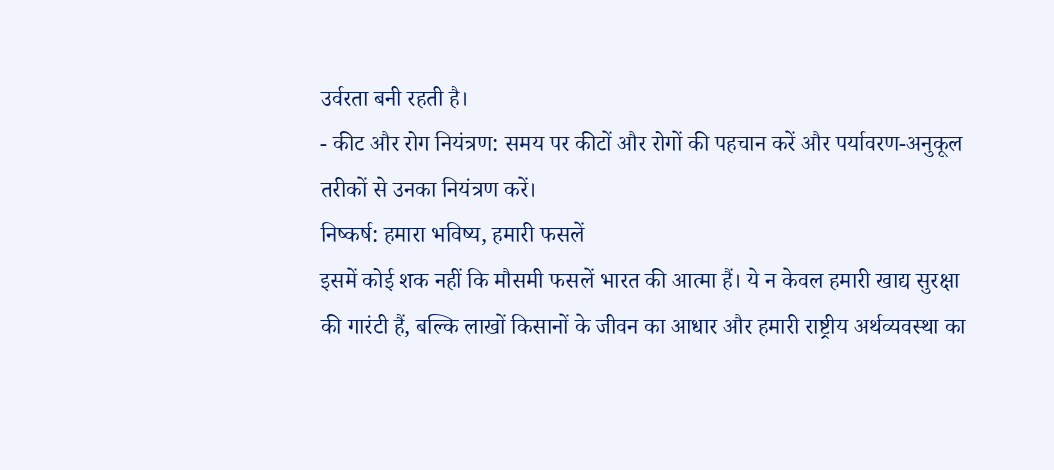उर्वरता बनी रहती है।
- कीट और रोग नियंत्रण: समय पर कीटों और रोगों की पहचान करें और पर्यावरण-अनुकूल तरीकों से उनका नियंत्रण करें।
निष्कर्ष: हमारा भविष्य, हमारी फसलें
इसमें कोई शक नहीं कि मौसमी फसलें भारत की आत्मा हैं। ये न केवल हमारी खाद्य सुरक्षा की गारंटी हैं, बल्कि लाखों किसानों के जीवन का आधार और हमारी राष्ट्रीय अर्थव्यवस्था का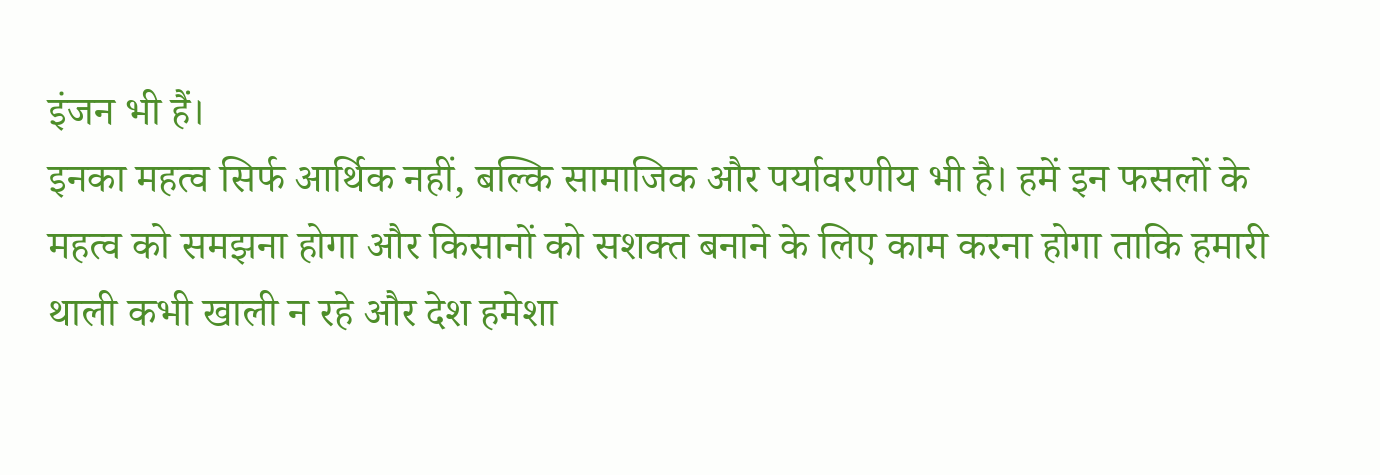इंजन भी हैं।
इनका महत्व सिर्फ आर्थिक नहीं, बल्कि सामाजिक और पर्यावरणीय भी है। हमें इन फसलों के महत्व को समझना होगा और किसानों को सशक्त बनाने के लिए काम करना होगा ताकि हमारी थाली कभी खाली न रहे और देश हमेशा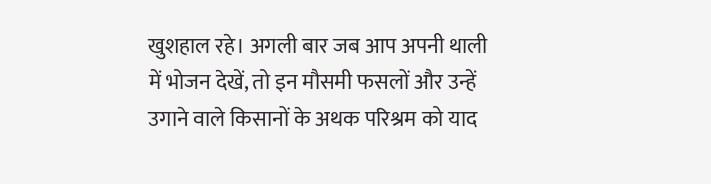खुशहाल रहे। अगली बार जब आप अपनी थाली में भोजन देखें, तो इन मौसमी फसलों और उन्हें उगाने वाले किसानों के अथक परिश्रम को याद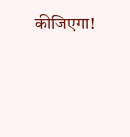कीजिएगा!